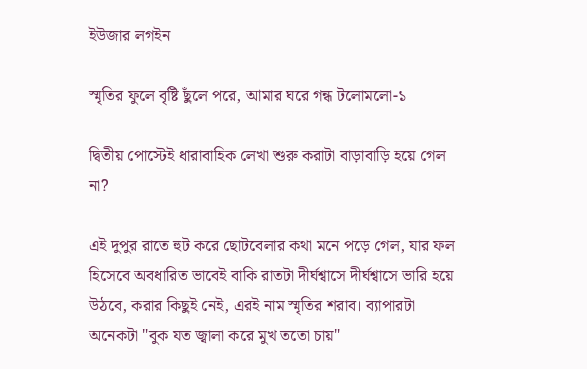ইউজার লগইন

স্মৃতির ফুলে বৃষ্টি ছুঁলে পরে, আমার ঘরে গন্ধ টলোমলো-১

দ্বিতীয় পোস্টেই ধারাবাহিক লেখা শুরু করাটা বাড়াবাড়ি হয়ে গেল না?

এই দুপুর রাতে হুট করে ছোটবেলার কথা মনে পড়ে গেল, যার ফল হিসেবে অবধারিত ভাবেই বাকি রাতটা দীর্ঘশ্বাসে দীর্ঘশ্বাসে ভারি হয়ে উঠবে, করার কিছুই নেই, এরই নাম স্মৃতির শরাব। ব্যাপারটা অনেকটা "বুক যত জ্বালা করে মুখ ততো চায়"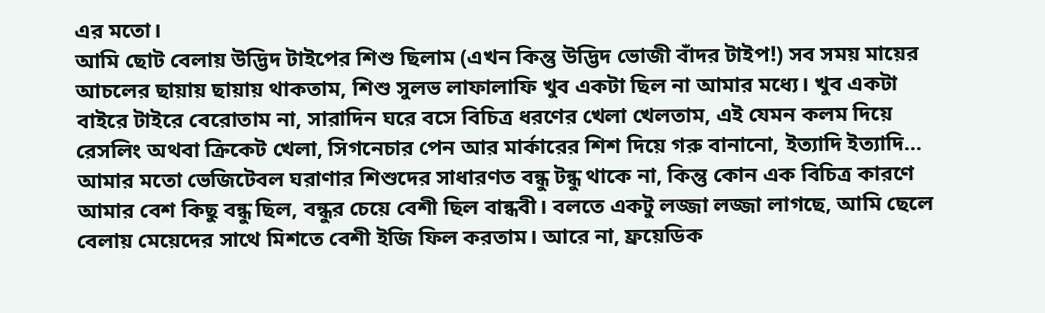এর মতো।
আমি ছোট বেলায় উদ্ভিদ টাইপের শিশু ছিলাম (এখন কিন্তু উদ্ভিদ ভোজী বাঁদর টাইপ!) সব সময় মায়ের আচলের ছায়ায় ছায়ায় থাকতাম, শিশু সুলভ লাফালাফি খুব একটা ছিল না আমার মধ্যে। খুব একটা বাইরে টাইরে বেরোতাম না, সারাদিন ঘরে বসে বিচিত্র ধরণের খেলা খেলতাম, এই যেমন কলম দিয়ে রেসলিং অথবা ক্রিকেট খেলা, সিগনেচার পেন আর মার্কারের শিশ দিয়ে গরু বানানো, ইত্যাদি ইত্যাদি...
আমার মতো ভেজিটেবল ঘরাণার শিশুদের সাধারণত বন্ধু টন্ধু থাকে না, কিন্তু কোন এক বিচিত্র কারণে আমার বেশ কিছু বন্ধু ছিল, বন্ধুর চেয়ে বেশী ছিল বান্ধবী। বলতে একটু লজ্জা লজ্জা লাগছে, আমি ছেলে বেলায় মেয়েদের সাথে মিশতে বেশী ইজি ফিল করতাম। আরে না, ফ্রয়েডিক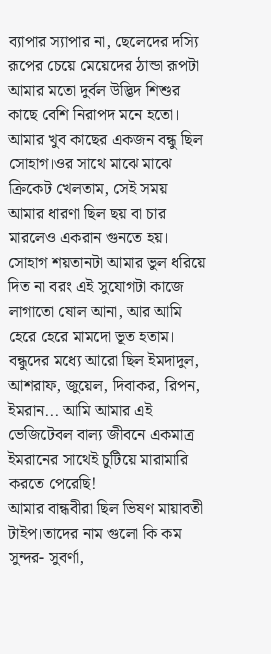ব্যাপার স্যাপার না, ছেলেদের দস্যি রূপের চেয়ে মেয়েদের ঠান্ডা রূপটা আমার মতো দুর্বল উদ্ভিদ শিশুর কাছে বেশি নিরাপদ মনে হতো।
আমার খুব কাছের একজন বন্ধু ছিল সোহাগ।ওর সাথে মাঝে মাঝে ক্রিকেট খেলতাম, সেই সময় আমার ধারণা ছিল ছয় বা চার মারলেও একরান গুনতে হয়। সোহাগ শয়তানটা আমার ভুল ধরিয়ে দিত না বরং এই সুযোগটা কাজে লাগাতো ষোল আনা, আর আমি হেরে হেরে মামদো ভূত হতাম। বন্ধুদের মধ্যে আরো ছিল ইমদাদুল, আশরাফ, জুয়েল, দিবাকর, রিপন, ইমরান... আমি আমার এই ভেজিটেবল বাল্য জীবনে একমাত্র ইমরানের সাথেই চুটিয়ে মারামারি করতে পেরেছি!
আমার বান্ধবীরা ছিল ভিষণ মায়াবতী টাইপ।তাদের নাম গুলো কি কম সুন্দর- সুবর্ণা,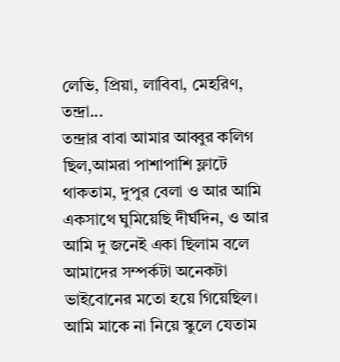লেভি, প্রিয়া, লাবিবা, মেহরিণ, তন্দ্রা...
তন্দ্রার বাবা আমার আব্বুর কলিগ ছিল,আমরা পাশাপাশি ফ্লাটে থাকতাম, দুপুর বেলা ও আর আমি একসাথে ঘুমিয়েছি দীর্ঘদিন, ও আর আমি দু জনেই একা ছিলাম বলে আমাদের সম্পর্কটা অনেকটা ভাইবোনের মতো হয়ে গিয়েছিল।
আমি মাকে না নিয়ে স্কুলে যেতাম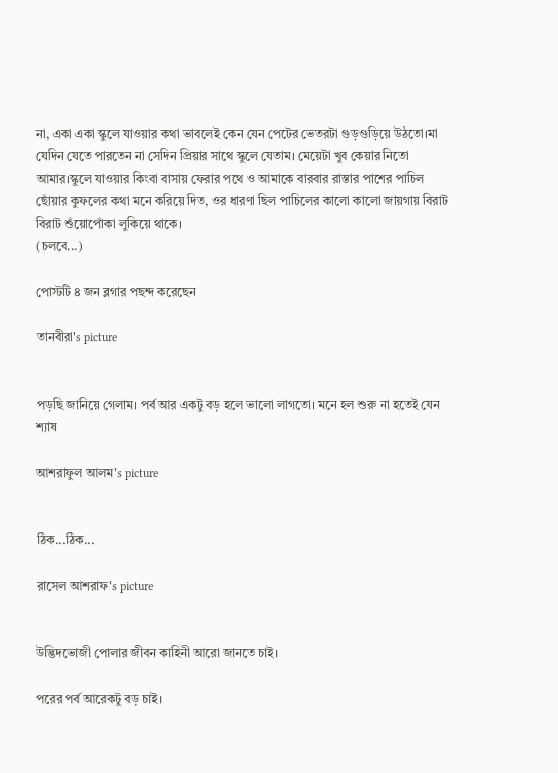না, একা একা স্কুলে যাওয়ার কথা ভাবলেই কেন যেন পেটের ভেতরটা গুড়গুড়িয়ে উঠতো।মা যেদিন যেতে পারতেন না সেদিন প্রিয়ার সাথে স্কুলে যেতাম। মেয়েটা খুব কেয়ার নিতো আমার।স্কুলে যাওয়ার কিংবা বাসায় ফেরার পথে ও আমাকে বারবার রাস্তার পাশের পাচিল ছোঁয়ার কুফলের কথা মনে করিয়ে দিত, ওর ধারণা ছিল পাচিলের কালো কালো জায়গায় বিরাট বিরাট শুঁয়োপোঁকা লুকিয়ে থাকে।
(চলবে...)

পোস্টটি ৪ জন ব্লগার পছন্দ করেছেন

তানবীরা's picture


পড়ছি জানিয়ে গেলাম। পর্ব আর একটু বড় হলে ভালো লাগতো। মনে হল শুরু না হতেই যেন শ্যাষ

আশরাফুল আলম's picture


ঠিক...ঠিক...

রাসেল আশরাফ's picture


উদ্ভিদভোজী পোলার জীবন কাহিনী আরো জানতে চাই।

পরের পর্ব আরেকটু বড় চাই।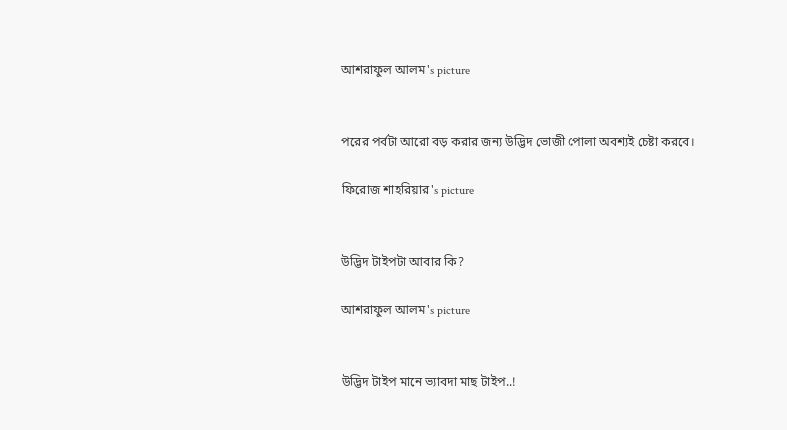আশরাফুল আলম's picture


পরের পর্বটা আরো বড় করার জন্য উদ্ভিদ ভোজী পোলা অবশ্যই চেষ্টা করবে।

ফিরোজ শাহরিয়ার's picture


উদ্ভিদ টাইপটা আবার কি?

আশরাফুল আলম's picture


উদ্ভিদ টাইপ মানে ভ্যাবদা মাছ টাইপ..!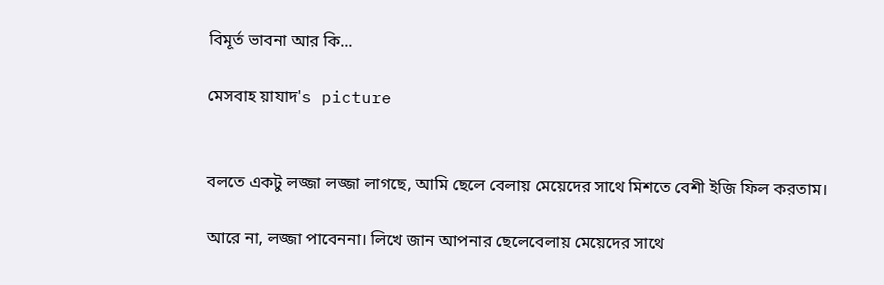বিমূর্ত ভাবনা আর কি...

মেসবাহ য়াযাদ's picture


বলতে একটু লজ্জা লজ্জা লাগছে, আমি ছেলে বেলায় মেয়েদের সাথে মিশতে বেশী ইজি ফিল করতাম।

আরে না, লজ্জা পাবেননা। লিখে জান আপনার ছেলেবেলায় মেয়েদের সাথে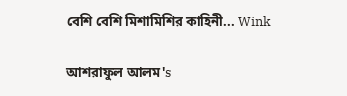বেশি বেশি মিশামিশির কাহিনী... Wink

আশরাফুল আলম's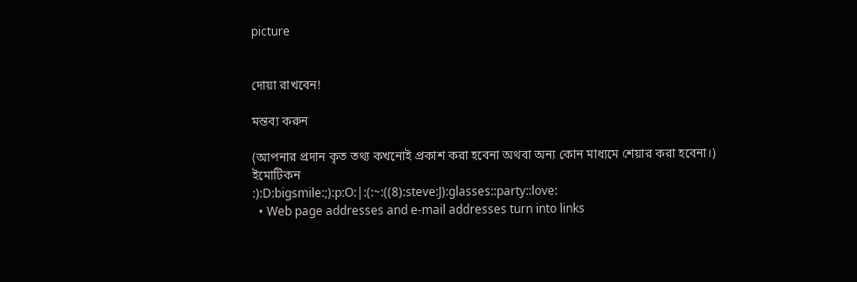picture


দোয়া রাখবেন!

মন্তব্য করুন

(আপনার প্রদান কৃত তথ্য কখনোই প্রকাশ করা হবেনা অথবা অন্য কোন মাধ্যমে শেয়ার করা হবেনা।)
ইমোটিকন
:):D:bigsmile:;):p:O:|:(:~:((8):steve:J):glasses::party::love:
  • Web page addresses and e-mail addresses turn into links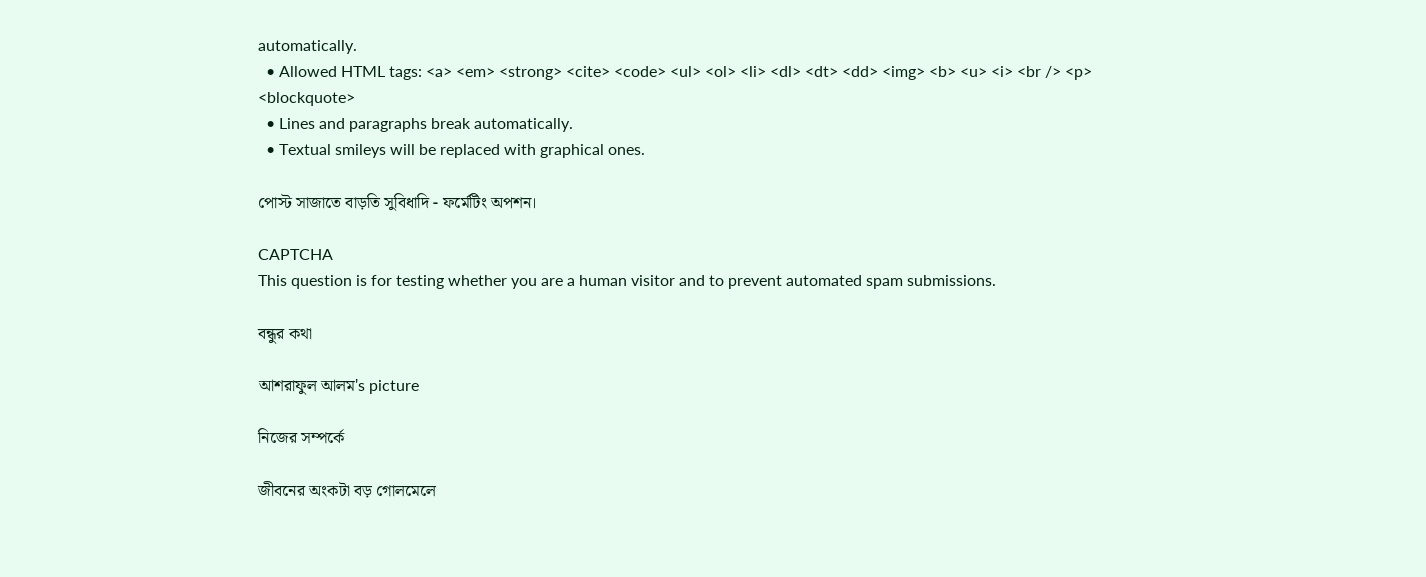automatically.
  • Allowed HTML tags: <a> <em> <strong> <cite> <code> <ul> <ol> <li> <dl> <dt> <dd> <img> <b> <u> <i> <br /> <p> <blockquote>
  • Lines and paragraphs break automatically.
  • Textual smileys will be replaced with graphical ones.

পোস্ট সাজাতে বাড়তি সুবিধাদি - ফর্মেটিং অপশন।

CAPTCHA
This question is for testing whether you are a human visitor and to prevent automated spam submissions.

বন্ধুর কথা

আশরাফুল আলম's picture

নিজের সম্পর্কে

জীবনের অংকটা বড় গোলমেলে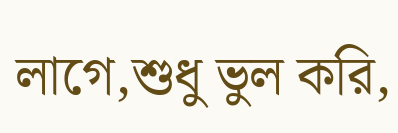লাগে,শুধু ভুল করি,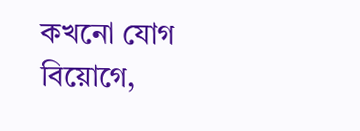কখনো যোগ বিয়োগে,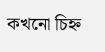কখনো চিহ্ন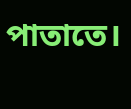পাতাতে।